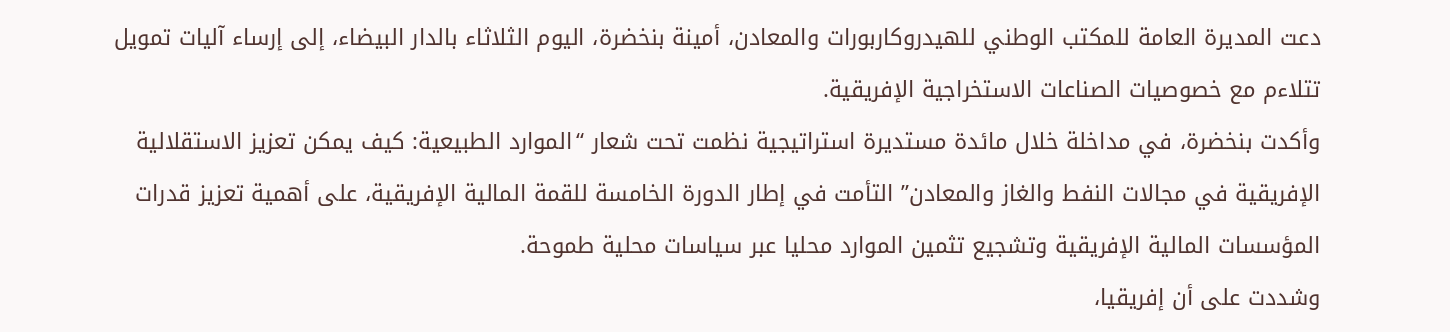دعت المديرة العامة للمكتب الوطني للهيدروكاربورات والمعادن، أمينة بنخضرة، اليوم الثلاثاء بالدار البيضاء، إلى إرساء آليات تمويل تتلاءم مع خصوصيات الصناعات الاستخراجية الإفريقية.
وأكدت بنخضرة، في مداخلة خلال مائدة مستديرة استراتيجية نظمت تحت شعار “الموارد الطبيعية: كيف يمكن تعزيز الاستقلالية الإفريقية في مجالات النفط والغاز والمعادن” التأمت في إطار الدورة الخامسة للقمة المالية الإفريقية، على أهمية تعزيز قدرات المؤسسات المالية الإفريقية وتشجيع تثمين الموارد محليا عبر سياسات محلية طموحة.
وشددت على أن إفريقيا،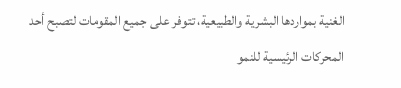الغنية بمواردها البشرية والطبيعية، تتوفر على جميع المقومات لتصبح أحد المحركات الرئيسية للنمو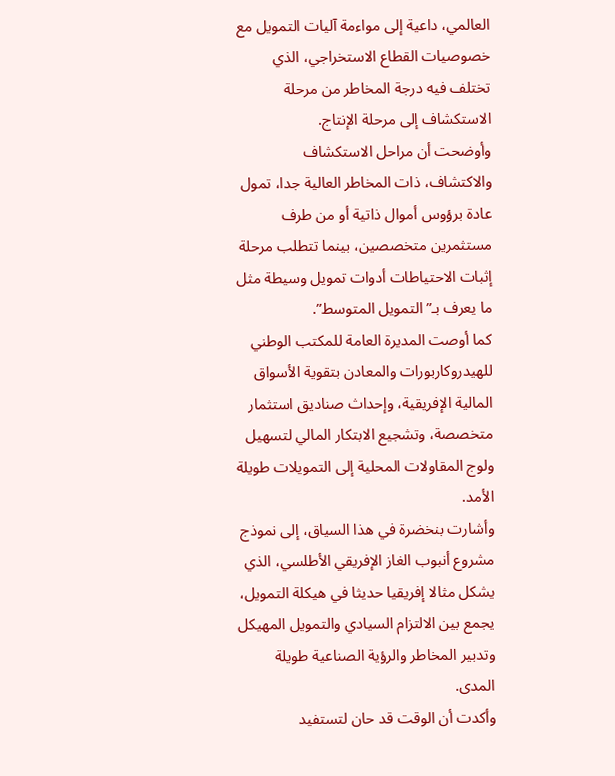العالمي، داعية إلى مواءمة آليات التمويل مع خصوصيات القطاع الاستخراجي، الذي تختلف فيه درجة المخاطر من مرحلة الاستكشاف إلى مرحلة الإنتاج.
وأوضحت أن مراحل الاستكشاف والاكتشاف، ذات المخاطر العالية جدا، تمول عادة برؤوس أموال ذاتية أو من طرف مستثمرين متخصصين، بينما تتطلب مرحلة إثبات الاحتياطات أدوات تمويل وسيطة مثل ما يعرف بـ”التمويل المتوسط”.
كما أوصت المديرة العامة للمكتب الوطني للهيدروكاربورات والمعادن بتقوية الأسواق المالية الإفريقية، وإحداث صناديق استثمار متخصصة، وتشجيع الابتكار المالي لتسهيل ولوج المقاولات المحلية إلى التمويلات طويلة الأمد.
وأشارت بنخضرة في هذا السياق، إلى نموذج مشروع أنبوب الغاز الإفريقي الأطلسي، الذي يشكل مثالا إفريقيا حديثا في هيكلة التمويل، يجمع بين الالتزام السيادي والتمويل المهيكل وتدبير المخاطر والرؤية الصناعية طويلة المدى.
وأكدت أن الوقت قد حان لتستفيد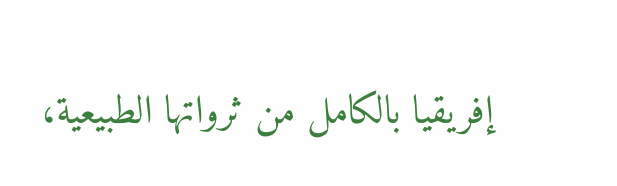إفريقيا بالكامل من ثرواتها الطبيعية،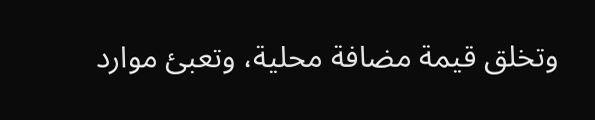وتخلق قيمة مضافة محلية، وتعبئ موارد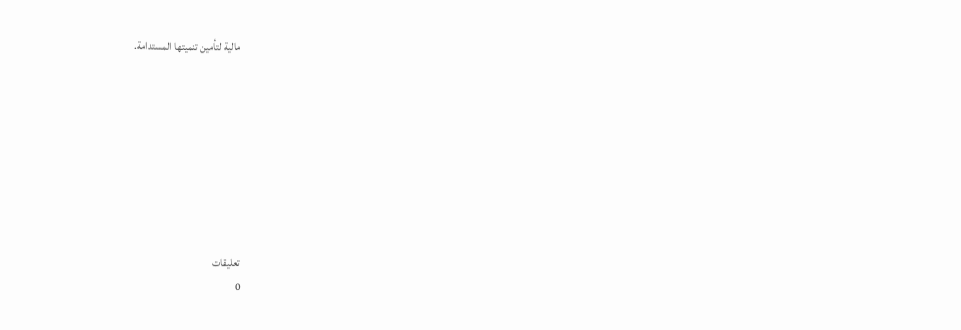مالية لتأمين تنميتها المستدامة.








تعليقات
0